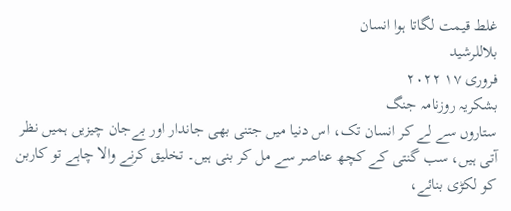غلط قیمت لگاتا ہوا انسان
بلاللرشید
فروری ۱۷ ۲۰۲۲
بشکریہ روزنامہ جنگ
ستاروں سے لے کر انسان تک، اس دنیا میں جتنی بھی جاندار اور بےجان چیزیں ہمیں نظر آتی ہیں، سب گنتی کے کچھ عناصر سے مل کر بنی ہیں۔ تخلیق کرنے والا چاہے تو کاربن کو لکڑی بنائے،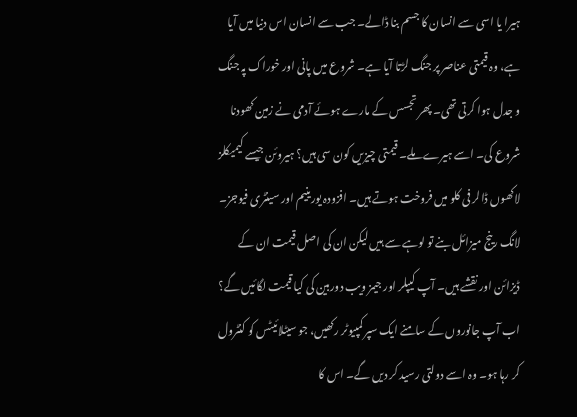ہیرا یا اسی سے انسان کا جسم بنا ڈالے۔ جب سے انسان اس دنیا میں آیا ہے، وہ قیمتی عناصر پر جنگ لڑتا آیا ہے۔ شروع میں پانی اور خوراک پہ جنگ و جدل ہوا کرتی تھی۔ پھر تجسس کے مارے ہوئے آدمی نے زمین کھودنا شروع کی۔ اسے ہیرے ملے۔ قیمتی چیزیں کون سی ہیں؟ ہیروئن جیسے کیمیکلز لاکھوں ڈالر فی کلو میں فروخت ہوتے ہیں۔ افزودہ یورینیم اور سینٹری فیوجز۔ لانگ رینج میزائل بنے تو لوہے سے ہیں لیکن ان کی اصل قیمت ان کے ڈیزائن اور نقشے ہیں۔ آپ کیپلر اور جیمز ویب دوربین کی کیا قیمت لگائیں گے؟
اب آپ جانوروں کے سامنے ایک سپر کمپیوٹر رکھیں، جو سیٹلائیٹس کو کنٹرول کر رہا ہو۔ وہ اسے دولتی رسید کر دیں گے۔ اس کا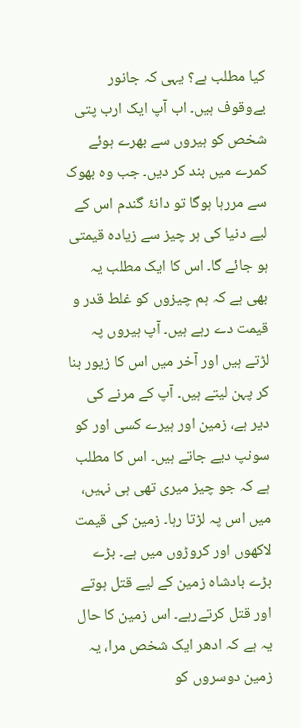کیا مطلب ہے؟ یہی کہ جانور بےوقوف ہیں۔ اب آپ ایک ارب پتی شخص کو ہیروں سے بھرے ہوئے کمرے میں بند کر دیں۔ جب وہ بھوک سے مررہا ہوگا تو دانۂ گندم اس کے لیے دنیا کی ہر چیز سے زیادہ قیمتی ہو جائے گا۔ اس کا ایک مطلب یہ بھی ہے کہ ہم چیزوں کو غلط قدر و قیمت دے رہے ہیں۔ آپ ہیروں پہ لڑتے ہیں اور آخر میں اس کا زیور بنا کر پہن لیتے ہیں۔ آپ کے مرنے کی دیر ہے، زمین اور ہیرے کسی اور کو سونپ دیے جاتے ہیں۔ اس کا مطلب ہے کہ جو چیز میری تھی ہی نہیں، میں اس پہ لڑتا رہا۔ زمین کی قیمت لاکھوں اور کروڑوں میں ہے۔ بڑے بڑے بادشاہ زمین کے لیے قتل ہوتے اور قتل کرتےرہے۔ اس زمین کا حال یہ ہے کہ ادھر ایک شخص مرا، یہ زمین دوسروں کو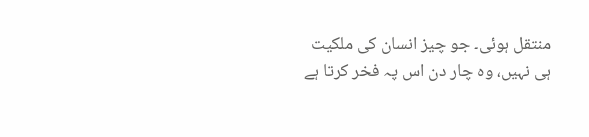منتقل ہوئی۔ جو چیز انسان کی ملکیت ہی نہیں، وہ چار دن اس پہ فخر کرتا ہے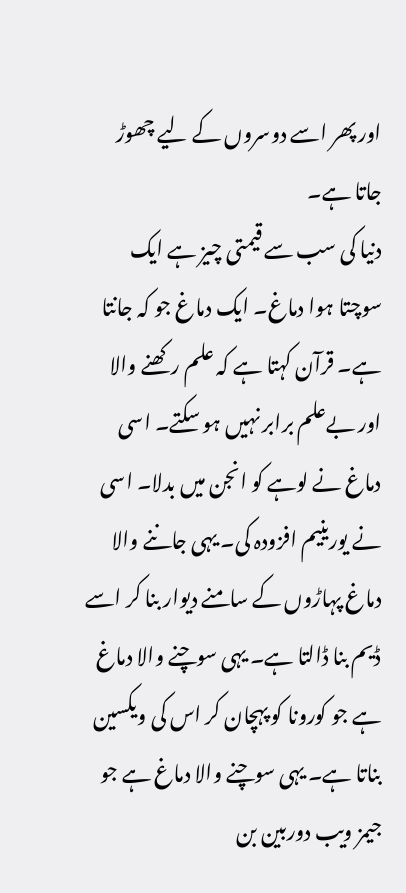اور پھر اسے دوسروں کے لیے چھوڑ جاتا ہے۔
دنیا کی سب سے قیمتی چیز ہے ایک سوچتا ہوا دماغ۔ ایک دماغ جو کہ جانتا ہے۔ قرآن کہتا ہے کہ علم رکھنے والا اور بےعلم برابر نہیں ہو سکتے۔ اسی دماغ نے لوہے کو انجن میں بدلا۔ اسی نے یورینیم افزودہ کی۔ یہی جاننے والا دماغ پہاڑوں کے سامنے دیوار بنا کر اسے ڈیم بنا ڈالتا ہے۔ یہی سوچنے والا دماغ ہے جو کورونا کو پہچان کر اس کی ویکسین بناتا ہے۔ یہی سوچنے والا دماغ ہے جو جیمز ویب دوربین بن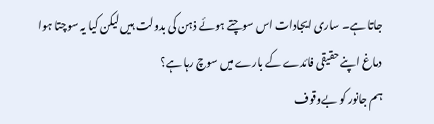جاتا ہے۔ ساری ایجادات اس سوچتے ہوئے ذہن کی بدولت ہیں لیکن کیا یہ سوچتا ہوا دماغ اپنے حقیقی فائدے کے بارے میں سوچ رہا ہے؟
ہم جانور کو بےوقوف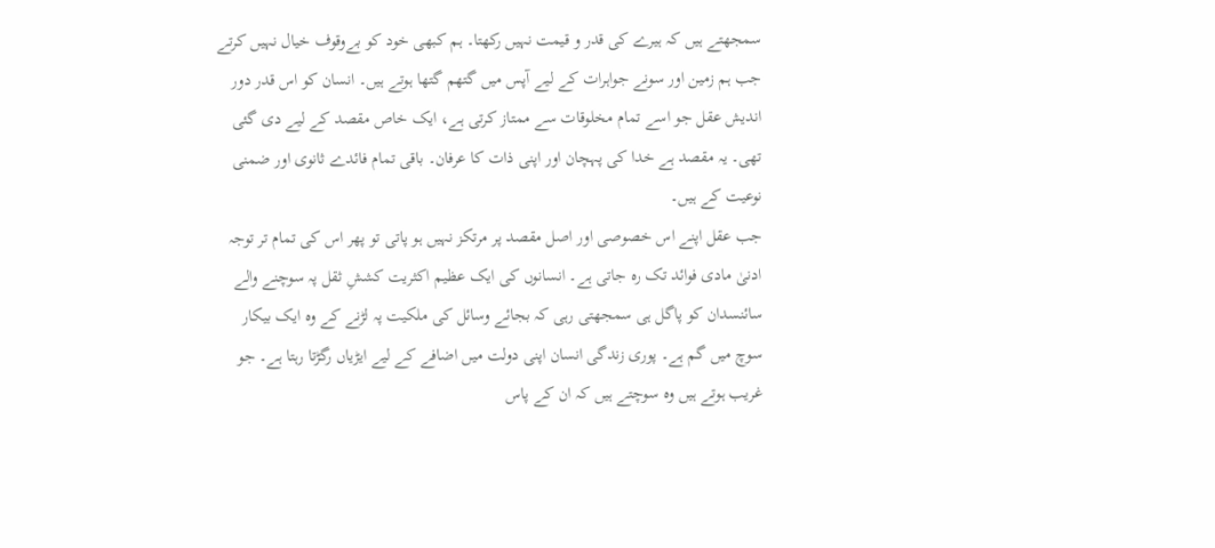سمجھتے ہیں کہ ہیرے کی قدر و قیمت نہیں رکھتا۔ ہم کبھی خود کو بےوقوف خیال نہیں کرتے جب ہم زمین اور سونے جواہرات کے لیے آپس میں گتھم گتھا ہوتے ہیں۔ انسان کو اس قدر دور اندیش عقل جو اسے تمام مخلوقات سے ممتاز کرتی ہے، ایک خاص مقصد کے لیے دی گئی تھی۔ یہ مقصد ہے خدا کی پہچان اور اپنی ذات کا عرفان۔ باقی تمام فائدے ثانوی اور ضمنی نوعیت کے ہیں۔
جب عقل اپنے اس خصوصی اور اصل مقصد پر مرتکز نہیں ہو پاتی تو پھر اس کی تمام تر توجہ ادنیٰ مادی فوائد تک رہ جاتی ہے۔ انسانوں کی ایک عظیم اکثریت کششِ ثقل پہ سوچنے والے سائنسدان کو پاگل ہی سمجھتی رہی کہ بجائے وسائل کی ملکیت پہ لڑنے کے وہ ایک بیکار سوچ میں گم ہے۔ پوری زندگی انسان اپنی دولت میں اضافے کے لیے ایڑیاں رگڑتا رہتا ہے۔ جو غریب ہوتے ہیں وہ سوچتے ہیں کہ ان کے پاس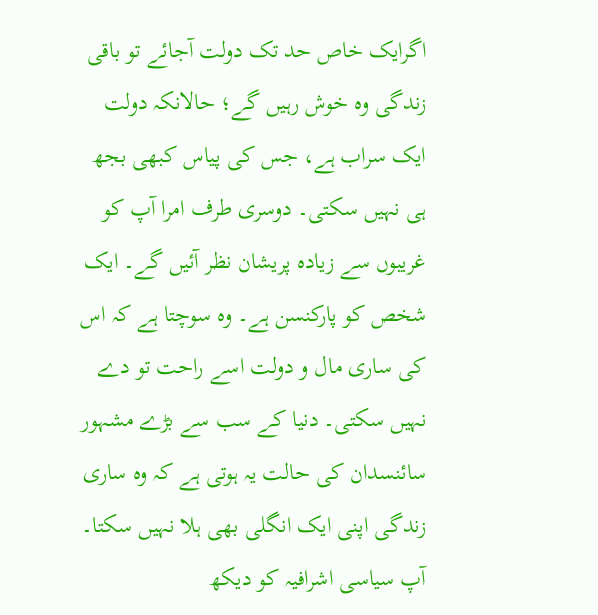اگرایک خاص حد تک دولت آجائے تو باقی زندگی وہ خوش رہیں گے؛ حالانکہ دولت ایک سراب ہے، جس کی پیاس کبھی بجھ ہی نہیں سکتی۔ دوسری طرف امرا آپ کو غریبوں سے زیادہ پریشان نظر آئیں گے۔ ایک شخص کو پارکنسن ہے۔ وہ سوچتا ہے کہ اس کی ساری مال و دولت اسے راحت تو دے نہیں سکتی۔ دنیا کے سب سے بڑے مشہور سائنسدان کی حالت یہ ہوتی ہے کہ وہ ساری زندگی اپنی ایک انگلی بھی ہلا نہیں سکتا۔ آپ سیاسی اشرافیہ کو دیکھ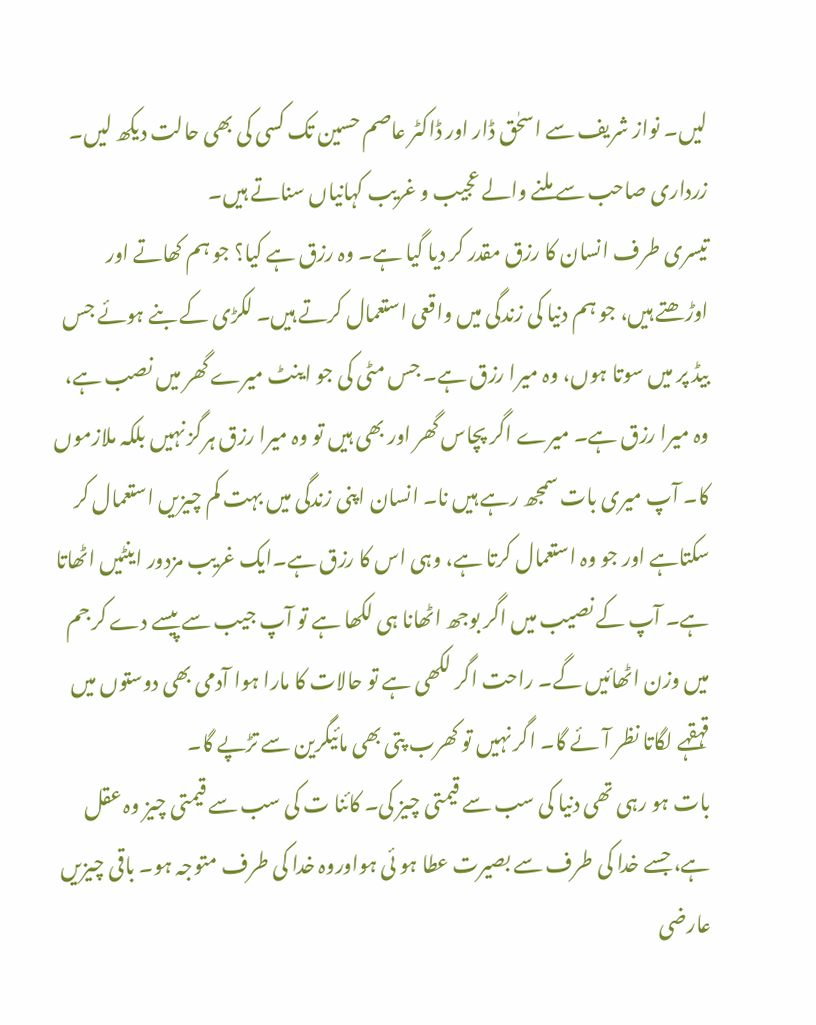لیں۔ نواز شریف سے اسحٰق ڈار اور ڈاکٹر عاصم حسین تک کسی کی بھی حالت دیکھ لیں۔ زرداری صاحب سے ملنے والے عجیب و غریب کہانیاں سناتے ہیں۔
تیسری طرف انسان کا رزق مقدر کر دیا گیا ہے۔ وہ رزق ہے کیا؟ جو ہم کھاتے اور اوڑھتے ہیں، جو ہم دنیا کی زندگی میں واقعی استعمال کرتے ہیں۔ لکڑی کے بنے ہوئے جس بیڈ پر میں سوتا ہوں، وہ میرا رزق ہے۔ جس مٹی کی جو اینٹ میرے گھر میں نصب ہے، وہ میرا رزق ہے۔ میرے اگر پچاس گھر اور بھی ہیں تو وہ میرا رزق ہرگز نہیں بلکہ ملازموں کا۔ آپ میری بات سمجھ رہے ہیں نا۔ انسان اپنی زندگی میں بہت کم چیزیں استعمال کر سکتاہے اور جو وہ استعمال کرتا ہے، وہی اس کا رزق ہے۔ایک غریب مزدور اینٹیں اٹھاتا ہے۔ آپ کے نصیب میں اگر بوجھ اٹھانا ہی لکھا ہے تو آپ جیب سے پیسے دے کر جم میں وزن اٹھائیں گے۔ راحت اگر لکھی ہے تو حالات کا مارا ہوا آدمی بھی دوستوں میں قہقہے لگاتا نظر آئے گا۔ اگر نہیں تو کھرب پتی بھی مائیگرین سے تڑپے گا۔
بات ہو رہی تھی دنیا کی سب سے قیمتی چیز کی۔ کائنا ت کی سب سے قیمتی چیز وہ عقل ہے، جسے خدا کی طرف سے بصیرت عطا ہو ئی ہواوروہ خدا کی طرف متوجہ ہو۔ باقی چیزیں عارضی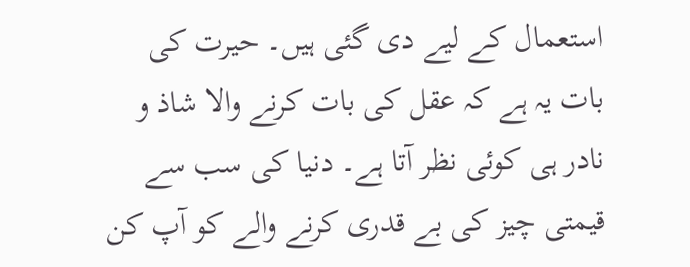استعمال کے لیے دی گئی ہیں۔ حیرت کی بات یہ ہے کہ عقل کی بات کرنے والا شاذ و نادر ہی کوئی نظر آتا ہے۔ دنیا کی سب سے قیمتی چیز کی بے قدری کرنے والے کو آپ کن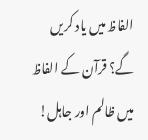الفاظ میں یاد کریں گے؟ قرآن کے الفاظ میں ظالم اور جاہل!